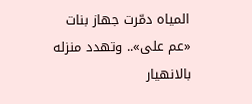المياه دمّرت جهاز بنات «عم على».. وتهدد منزله بالانهيار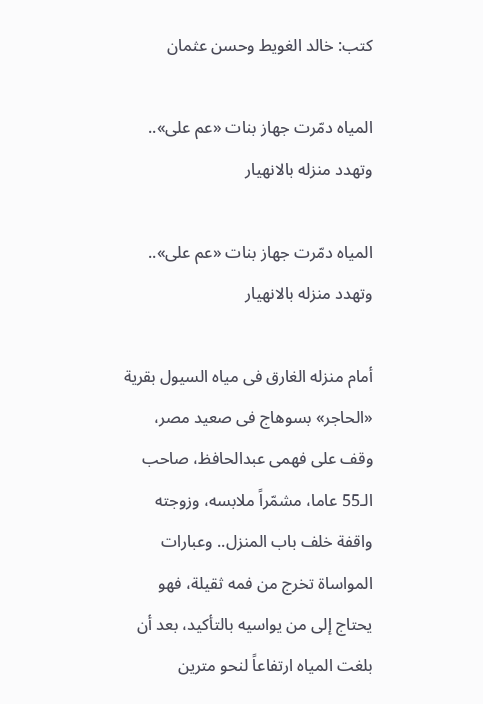كتب: خالد الغويط وحسن عثمان

المياه دمّرت جهاز بنات «عم على».. وتهدد منزله بالانهيار

المياه دمّرت جهاز بنات «عم على».. وتهدد منزله بالانهيار

أمام منزله الغارق فى مياه السيول بقرية «الحاجر» بسوهاج فى صعيد مصر، وقف على فهمى عبدالحافظ، صاحب الـ55 عاما، مشمّراً ملابسه، وزوجته واقفة خلف باب المنزل.. وعبارات المواساة تخرج من فمه ثقيلة، فهو يحتاج إلى من يواسيه بالتأكيد، بعد أن بلغت المياه ارتفاعاً لنحو مترين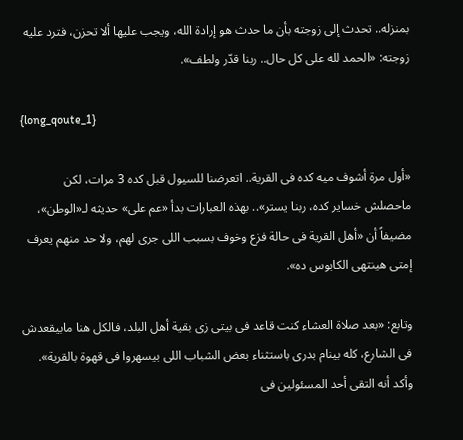بمنزله.. تحدث إلى زوجته بأن ما حدث هو إرادة الله، ويجب عليها ألا تحزن، فترد عليه زوجته: «الحمد لله على كل حال.. ربنا قدّر ولطف».

{long_qoute_1}

«أول مرة أشوف ميه كده فى القرية.. اتعرضنا للسيول قبل كده 3 مرات، لكن ماحصلش خساير كده، ربنا يستر».. بهذه العبارات بدأ «عم على» حديثه لـ«الوطن»، مضيفاً أن «أهل القرية فى حالة فزع وخوف بسبب اللى جرى لهم، ولا حد منهم يعرف إمتى هينتهى الكابوس ده».

وتابع: «بعد صلاة العشاء كنت قاعد فى بيتى زى بقية أهل البلد، فالكل هنا مابيقعدش فى الشارع، كله بينام بدرى باستثناء بعض الشباب اللى بيسهروا فى قهوة بالقرية». وأكد أنه التقى أحد المسئولين فى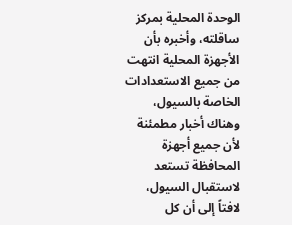الوحدة المحلية بمركز ساقلته، وأخبره بأن الأجهزة المحلية انتهت من جميع الاستعدادات الخاصة بالسيول، وهناك أخبار مطمئنة لأن جميع أجهزة المحافظة تستعد لاستقبال السيول، لافتاً إلى أن كل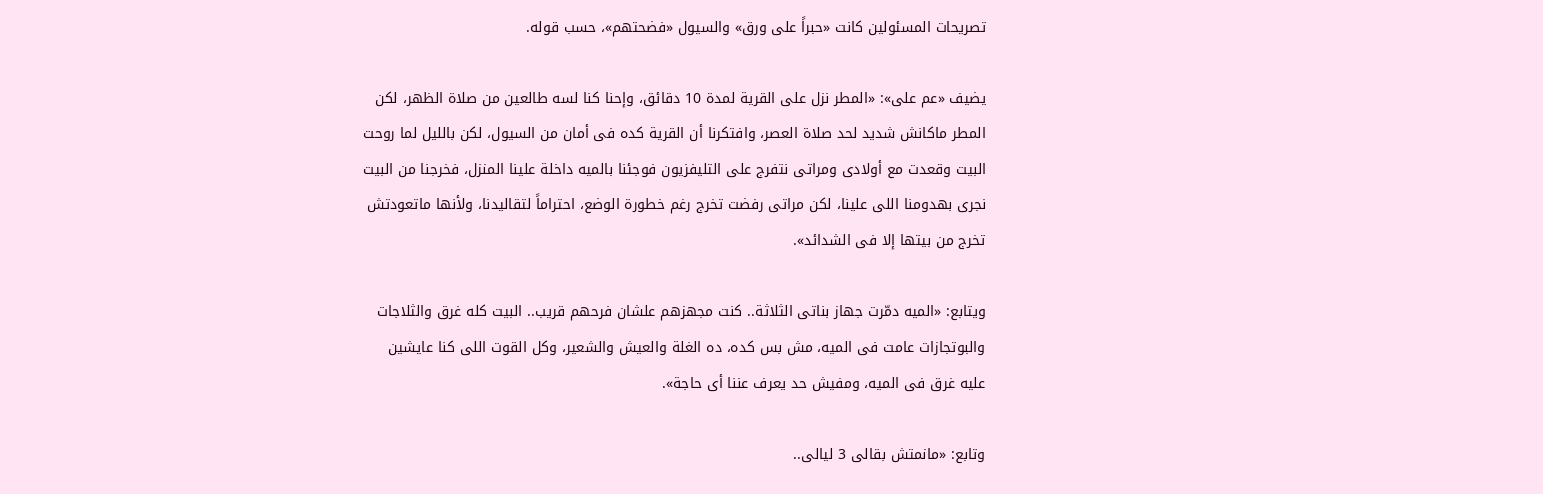تصريحات المسئولين كانت «حبراً على ورق» والسيول «فضحتهم»، حسب قوله.

يضيف «عم على»: «المطر نزل على القرية لمدة 10 دقائق، وإحنا كنا لسه طالعين من صلاة الظهر، لكن المطر ماكانش شديد لحد صلاة العصر، وافتكرنا أن القرية كده فى أمان من السيول، لكن بالليل لما روحت البيت وقعدت مع أولادى ومراتى نتفرج على التليفزيون فوجئنا بالميه داخلة علينا المنزل، فخرجنا من البيت نجرى بهدومنا اللى علينا، لكن مراتى رفضت تخرج رغم خطورة الوضع، احتراماً لتقاليدنا، ولأنها ماتعودتش تخرج من بيتها إلا فى الشدائد».

ويتابع: «الميه دمّرت جهاز بناتى الثلاثة.. كنت مجهزهم علشان فرحهم قريب.. البيت كله غرق والثلاجات والبوتجازات عامت فى الميه، مش بس كده، ده الغلة والعيش والشعير، وكل القوت اللى كنا عايشين عليه غرق فى الميه، ومفيش حد يعرف عننا أى حاجة».

وتابع: «مانمتش بقالى 3 ليالى..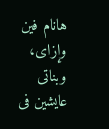هانام فين وإزاى، وبناتى عايشين فى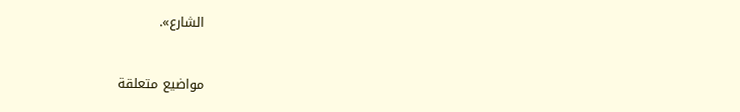الشارع».


مواضيع متعلقة